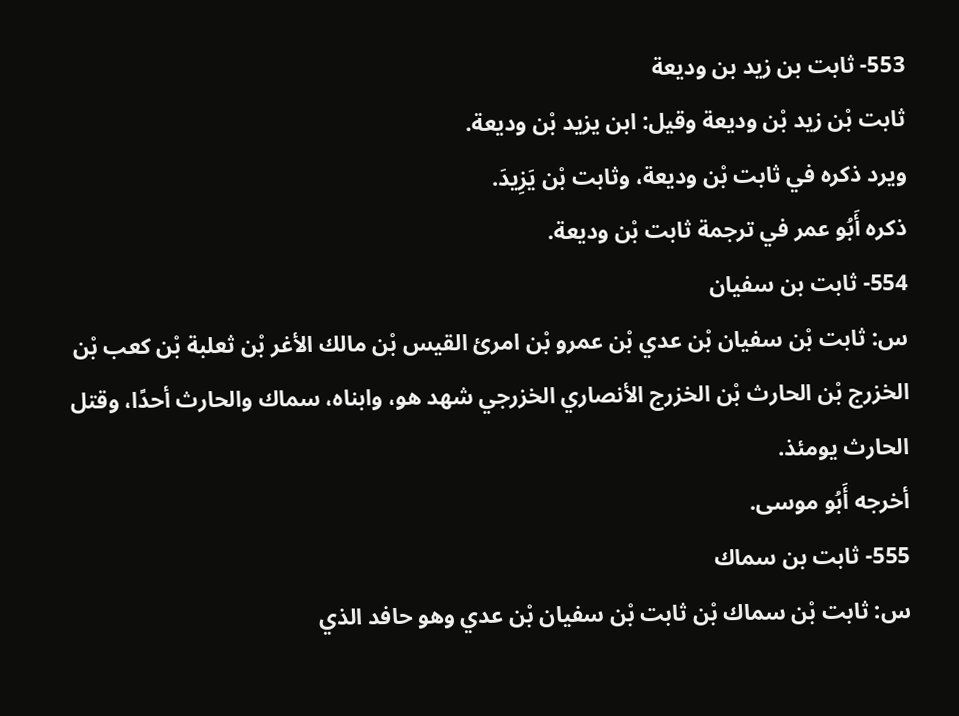553- ثابت بن زيد بن وديعة
ثابت بْن زيد بْن وديعة وقيل: ابن يزيد بْن وديعة.
ويرد ذكره في ثابت بْن وديعة، وثابت بْن يَزِيدَ.
ذكره أَبُو عمر في ترجمة ثابت بْن وديعة.
554- ثابت بن سفيان
س: ثابت بْن سفيان بْن عدي بْن عمرو بْن امرئ القيس بْن مالك الأغر بْن ثعلبة بْن كعب بْن الخزرج بْن الحارث بْن الخزرج الأنصاري الخزرجي شهد هو، وابناه، سماك والحارث أحدًا، وقتل الحارث يومئذ.
أخرجه أَبُو موسى.
555- ثابت بن سماك
س: ثابت بْن سماك بْن ثابت بْن سفيان بْن عدي وهو حافد الذي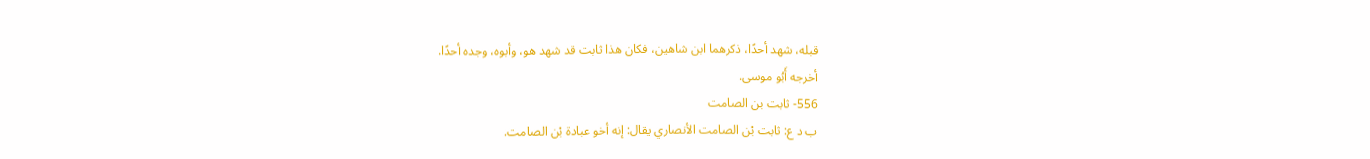قبله، شهد أحدًا، ذكرهما ابن شاهين، فكان هذا ثابت قد شهد هو، وأبوه، وجده أحدًا.
أخرجه أَبُو موسى.
556- ثابت بن الصامت
ب د ع: ثابت بْن الصامت الأنصاري يقال: إنه أخو عبادة بْن الصامت.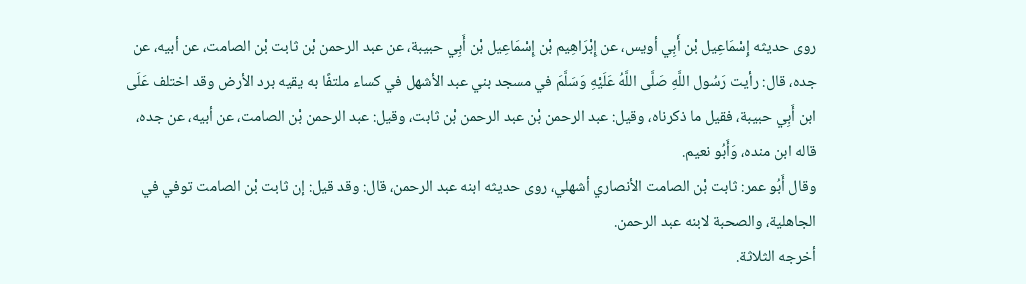روى حديثه إِسْمَاعِيل بْن أَبِي أويس، عن إِبْرَاهِيم بْن إِسْمَاعِيل بْن أَبِي حبيبة، عن عبد الرحمن بْن ثابت بْن الصامت، عن أبيه، عن جده، قال: رأيت رَسُول اللَّهِ صَلَّى اللَّهُ عَلَيْهِ وَسَلَّمَ في مسجد بني عبد الأشهل في كساء ملتفًا به يقيه برد الأرض وقد اختلف عَلَى ابن أَبِي حبيبة، فقيل ما ذكرناه، وقيل: عبد الرحمن بْن عبد الرحمن بْن ثابت، وقيل: عبد الرحمن بْن الصامت، عن أبيه، عن جده، قاله ابن منده، وَأَبُو نعيم.
وقال أَبُو عمر: ثابت بْن الصامت الأنصاري أشهلي، روى حديثه ابنه عبد الرحمن، قال: وقد قيل: إن ثابت بْن الصامت توفي في الجاهلية، والصحبة لابنه عبد الرحمن.
أخرجه الثلاثة.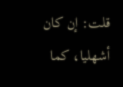قلت: إن كان أشهليا، كما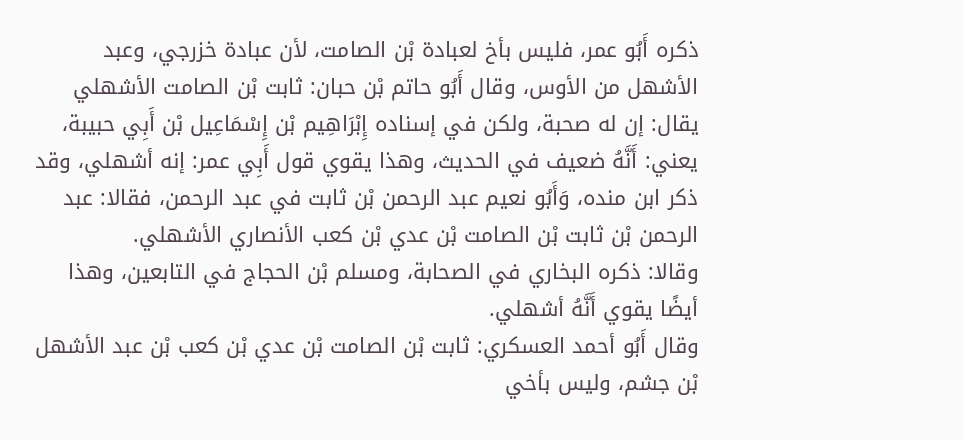ذكره أَبُو عمر، فليس بأخ لعبادة بْن الصامت، لأن عبادة خزرجي، وعبد الأشهل من الأوس، وقال أَبُو حاتم بْن حبان: ثابت بْن الصامت الأشهلي يقال: إن له صحبة، ولكن في إسناده إِبْرَاهِيم بْن إِسْمَاعِيل بْن أَبِي حبيبة، يعني: أَنَّهُ ضعيف في الحديث، وهذا يقوي قول أَبِي عمر: إنه أشهلي، وقد ذكر ابن منده، وَأَبُو نعيم عبد الرحمن بْن ثابت في عبد الرحمن، فقالا: عبد الرحمن بْن ثابت بْن الصامت بْن عدي بْن كعب الأنصاري الأشهلي.
وقالا: ذكره البخاري في الصحابة، ومسلم بْن الحجاج في التابعين، وهذا أيضًا يقوي أَنَّهُ أشهلي.
وقال أَبُو أحمد العسكري: ثابت بْن الصامت بْن عدي بْن كعب بْن عبد الأشهل بْن جشم، وليس بأخي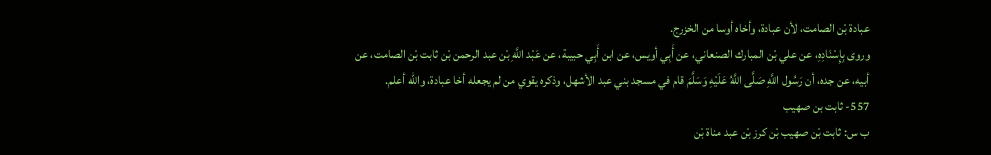عبادة بْن الصامت، لأن عبادة، وأخاه أوسا من الخزرج.
وروى بِإِسْنَادِهِ، عن علي بْن المبارك الصنعاني، عن أَبِي أويس، عن ابن أَبِي حبيبة، عن عَبْد اللَّهِ بْن عبد الرحمن بْن ثابت بْن الصامت، عن أبيه، عن جده، أن رَسُول اللَّهِ صَلَّى اللَّهُ عَلَيْهِ وَسَلَّمَ قام في مسجد بني عبد الأشهل، وذكره يقوي من لم يجعله أخا عبادة، والله أعلم.
557- ثابت بن صهيب
ب س: ثابت بْن صهيب بْن كرز بْن عبد مناة بْن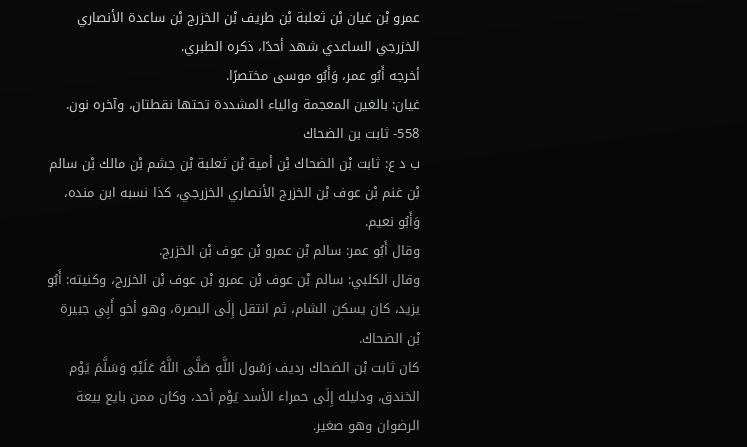عمرو بْن غيان بْن ثعلبة بْن طريف بْن الخزرج بْن ساعدة الأنصاري الخزرجي الساعدي شهد أحدًا، ذكره الطبري.
أخرجه أَبُو عمر، وَأَبُو موسى مختصرًا.
غيان: بالغين المعجمة والياء المشددة تحتها نقطتان، وآخره نون.
558- ثابت بن الضحاك
ب د ع: ثابت بْن الضحاك بْن أمية بْن ثعلبة بْن جشم بْن مالك بْن سالم بْن غنم بْن عوف بْن الخزرج الأنصاري الخزرجي، كذا نسبه ابن منده، وَأَبُو نعيم.
وقال أَبُو عمر: سالم بْن عمرو بْن عوف بْن الخزرج.
وقال الكلبي: سالم بْن عوف بْن عمرو بْن عوف بْن الخزرج، وكنيته: أَبُو يزيد، كان يسكن الشام، ثم انتقل إِلَى البصرة، وهو أخو أَبِي جبيرة بْن الضحاك.
كان ثابت بْن الضحاك رديف رَسُول اللَّهِ صَلَّى اللَّهُ عَلَيْهِ وَسَلَّمَ يَوْم الخندق، ودليله إِلَى حمراء الأسد يَوْم أحد، وكان ممن بايع بيعة الرضوان وهو صغير.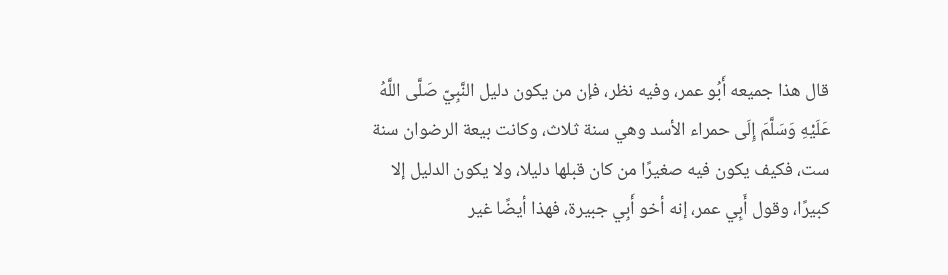قال هذا جميعه أَبُو عمر، وفيه نظر، فإن من يكون دليل النَّبِيّ صَلَّى اللَّهُ عَلَيْهِ وَسَلَّمَ إِلَى حمراء الأسد وهي سنة ثلاث، وكانت بيعة الرضوان سنة ست، فكيف يكون فيه صغيرًا من كان قبلها دليلا، ولا يكون الدليل إلا كبيرًا، وقول أَبِي عمر، إنه أخو أَبِي جبيرة، فهذا أيضًا غير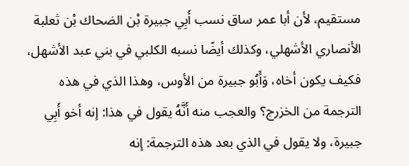مستقيم، لأن أبا عمر ساق نسب أَبِي جبيرة بْن الضحاك بْن ثعلبة الأنصاري الأشهلي، وكذلك أيضًا نسبه الكلبي في بني عبد الأشهل، فكيف يكون أخاه، وَأَبُو جبيرة من الأوس، وهذا الذي في هذه الترجمة من الخزرج؟ والعجب منه أَنَّهُ يقول في هذا: إنه أخو أَبِي جبيرة، ولا يقول في الذي بعد هذه الترجمة: إنه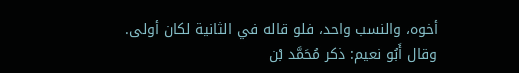أخوه، والنسب واحد، فلو قاله في الثانية لكان أولى.
وقال أَبُو نعيم: ذكر مُحَمَّد بْن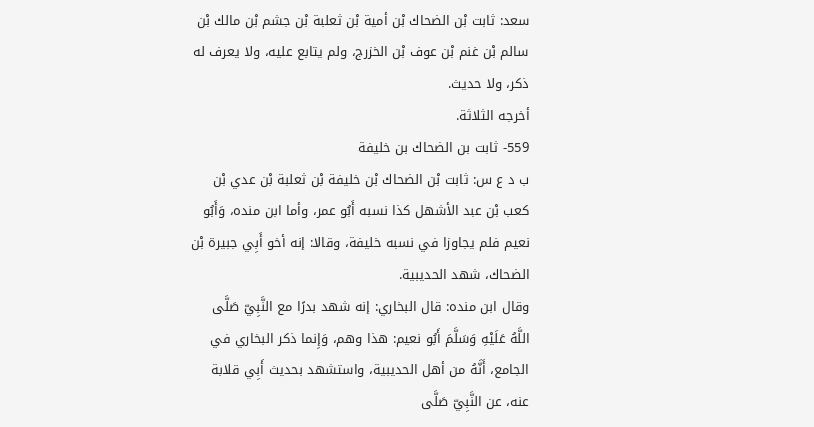سعد: ثابت بْن الضحاك بْن أمية بْن ثعلبة بْن جشم بْن مالك بْن سالم بْن غنم بْن عوف بْن الخزرج، ولم يتابع عليه، ولا يعرف له ذكر، ولا حديث.
أخرجه الثلاثة.
559- ثابت بن الضحاك بن خليفة
ب د ع س: ثابت بْن الضحاك بْن خليفة بْن ثعلبة بْن عدي بْن كعب بْن عبد الأشهل كذا نسبه أَبُو عمر، وأما ابن منده، وَأَبُو نعيم فلم يجاوزا في نسبه خليفة، وقالا: إنه أخو أَبِي جبيرة بْن الضحاك، شهد الحديبية.
وقال ابن منده: قال البخاري: إنه شهد بدرًا مع النَّبِيّ صَلَّى اللَّهُ عَلَيْهِ وَسَلَّمَ أَبُو نعيم: هذا وهم، وَإِنما ذكر البخاري في الجامع، أَنَّهُ من أهل الحديبية، واستشهد بحديث أَبِي قلابة عنه، عن النَّبِيّ صَلَّى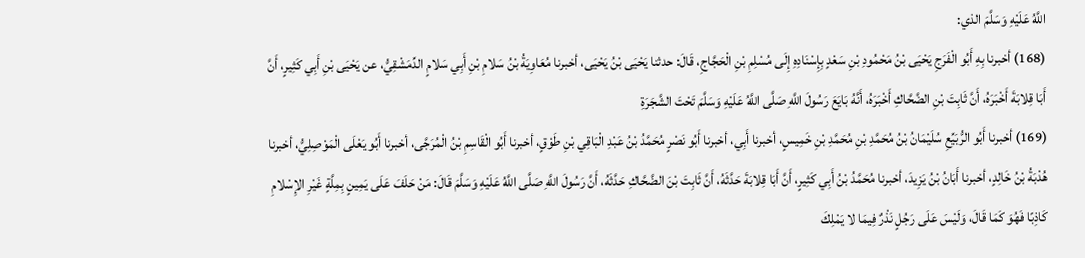اللَّهُ عَلَيْهِ وَسَلَّمَ الذي:
(168) أخبرنا بِهِ أَبُو الْفَرَجِ يَحْيَى بْنُ مَحْمُودِ بْنِ سَعْدٍ بِإِسْنَادِهِ إِلَى مُسْلِمِ بْنِ الْحَجَّاجِ، قَالَ: حدثنا يَحْيَى بْنُ يَحْيَى، أخبرنا مُعَاوِيَةُ بْنُ سَلامِ بْنِ أَبِي سَلامٍ الدِّمَشْقِيُّ، عن يَحْيَى بْنِ أَبِي كَثِيرٍ، أَنَّ أَبَا قِلابَةَ أَخْبَرَهُ، أَنَّ ثَابِتَ بْنِ الضَّحَّاكِ أَخْبَرَهُ، أَنَّهُ بَايَعَ رَسُولَ اللَّهِ صَلَّى اللَّهُ عَلَيْهِ وَسَلَّمَ تَحْتَ الشَّجَرَةِ
(169) أخبرنا أَبُو الرُّبَيِّعِ سُلَيْمَانُ بْنُ مُحَمَّدِ بْنِ مُحَمَّدِ بْنِ خَمِيسٍ، أخبرنا أَبِي، أخبرنا أَبُو نَصْرٍ مُحَمَّدُ بْنُ عَبْدِ الْبَاقِي بْنِ طَوْقٍ، أخبرنا أَبُو الْقَاسِمِ بْنُ الْمُرَجَّى، أخبرنا أَبُو يَعْلَى الْمَوْصِلِيُّ، أخبرنا هُدْبَةُ بْنُ خَالِدٍ، أخبرنا أَبَانُ بْنُ يَزِيدَ، أخبرنا مُحَمَّدُ بْنُ أَبِي كَثِيرٍ، أَنَّ أَبَا قِلابَةَ حَدَّثَهُ، أَنَّ ثَابِتَ بْنَ الضَّحَّاكِ حَدَّثَهُ، أَنَّ رَسُولَ اللَّهِ صَلَّى اللَّهُ عَلَيْهِ وَسَلَّمَ قَالَ: مَنْ حَلَفَ عَلَى يَمِينٍ بِمِلَّةٍ غَيْرِ الإِسْلامِ كَاذِبًا فَهُوَ كَمَا قَالَ، وَلَيْسَ عَلَى رَجُلٍ نَذْرٌ فِيمَا لا يَمْلِكَ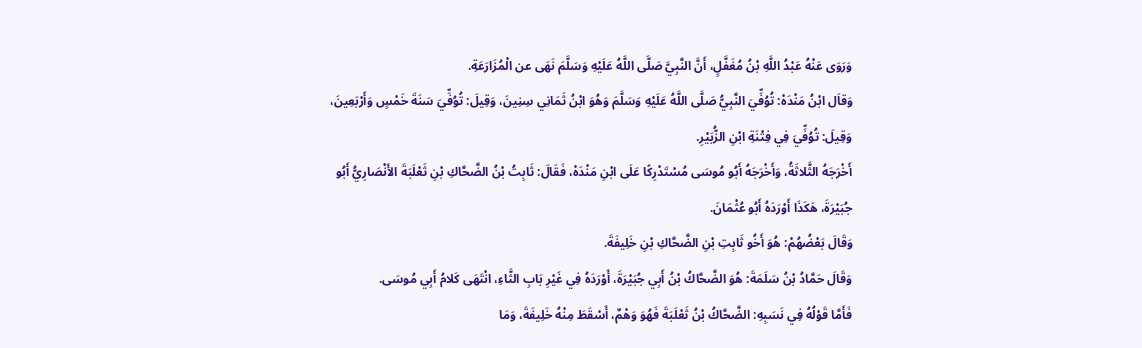وَرَوَى عَنْهُ عَبْدُ اللَّهِ بْنُ مُغَفَّلٍ، أَنَّ النَّبِيَّ صَلَّى اللَّهُ عَلَيْهِ وَسَلَّمَ نَهَى عن الْمُزَارَعَةِ.
وَقاَل ابْنُ مَنْدَهْ: تُوُفِّيَ النَّبِيُّ صَلَّى اللَّهُ عَلَيْهِ وَسَلَّمَ وَهُوَ ابْنُ ثَمَانِي سِنِينَ، وَقِيلَ: تُوُفِّيَ سَنَةَ خَمْسٍ وَأَرْبَعِينَ، وَقِيلَ: تُوُفِّيَ فِي فِتْنَةِ ابْنِ الزُّبَيْرِ.
أَخْرَجَهُ الثَّلاثَةُ، وَأَخْرَجَهُ أَبُو مُوسَى مُسْتَدْرِكًا عَلَى ابْنِ مَنْدَهْ، فَقَالَ: ثَابِتُ بْنُ الضَّحَّاكِ بْنِ ثَعْلَبَةَ الأَنْصَارِيُّ أَبُو جُبَيْرَةَ، هَكَذَا أَوْرَدَهُ أَبُو عُثْمَانَ.
وَقَالَ بَعْضُهُمْ: هُوَ أَخُو ثَابِتِ بْنِ الضَّحَّاكِ بْنِ خَلِيفَةَ.
وَقَالَ حَمَّادُ بْنُ سَلَمَةَ: هُوَ الضَّحَّاكُ بْنُ أَبِي جُبَيْرَةَ، أَوْرَدَهُ فِي غَيْرِ بَابِ الثَّاءِ، انْتَهَى كَلامُ أَبِي مُوسَى.
فَأَمَّا قَوْلُهُ فِي نَسَبِهِ: الضَّحَّاكُ بْنُ ثَعْلَبَةَ فَهُوَ وَهْمٌ، أَسْقَطَ مِنْهُ خَلِيفَةَ، وَمَا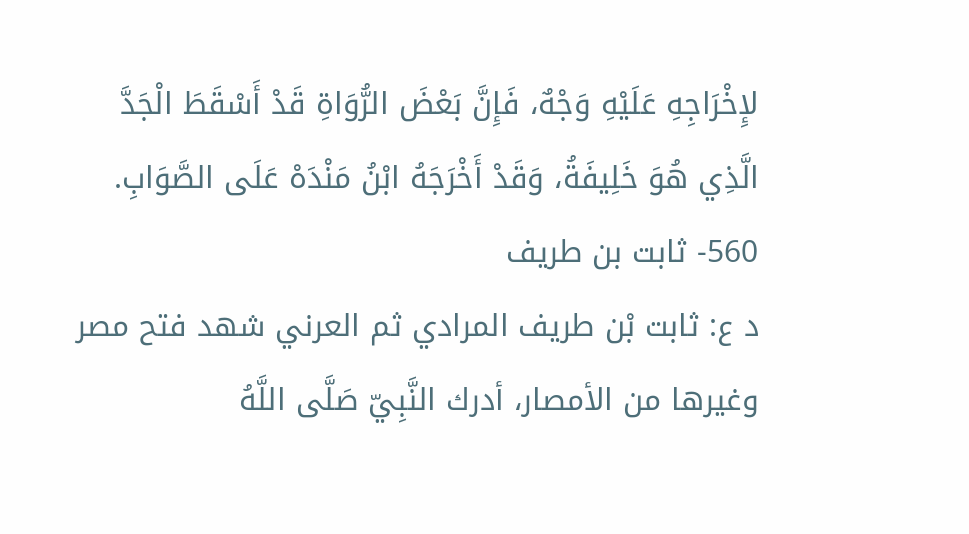لإِخْرَاجِهِ عَلَيْهِ وَجْهٌ، فَإِنَّ بَعْضَ الرُّوَاةِ قَدْ أَسْقَطَ الْجَدَّ الَّذِي هُوَ خَلِيفَةُ، وَقَدْ أَخْرَجَهُ ابْنُ مَنْدَهْ عَلَى الصَّوَابِ.
560- ثابت بن طريف
د ع: ثابت بْن طريف المرادي ثم العرني شهد فتح مصر وغيرها من الأمصار، أدرك النَّبِيّ صَلَّى اللَّهُ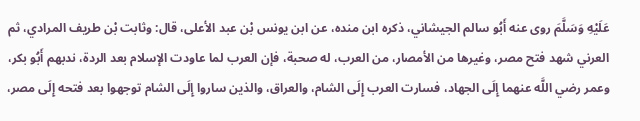عَلَيْهِ وَسَلَّمَ روى عنه أَبُو سالم الجيشاني، ذكره ابن منده، عن ابن يونس بْن عبد الأعلى، قال: وثابت بْن طريف المرادي، ثم العرني شهد فتح مصر، وغيرها من الأمصار، من العرب، له صحبة، فإن العرب لما عاودت الإسلام بعد الردة، ندبهم أَبُو بكر، وعمر رضي اللَّه عنهما إِلَى الجهاد، فسارت العرب إِلَى الشام، والعراق، والذين ساروا إِلَى الشام توجهوا بعد فتحه إِلَى مصر،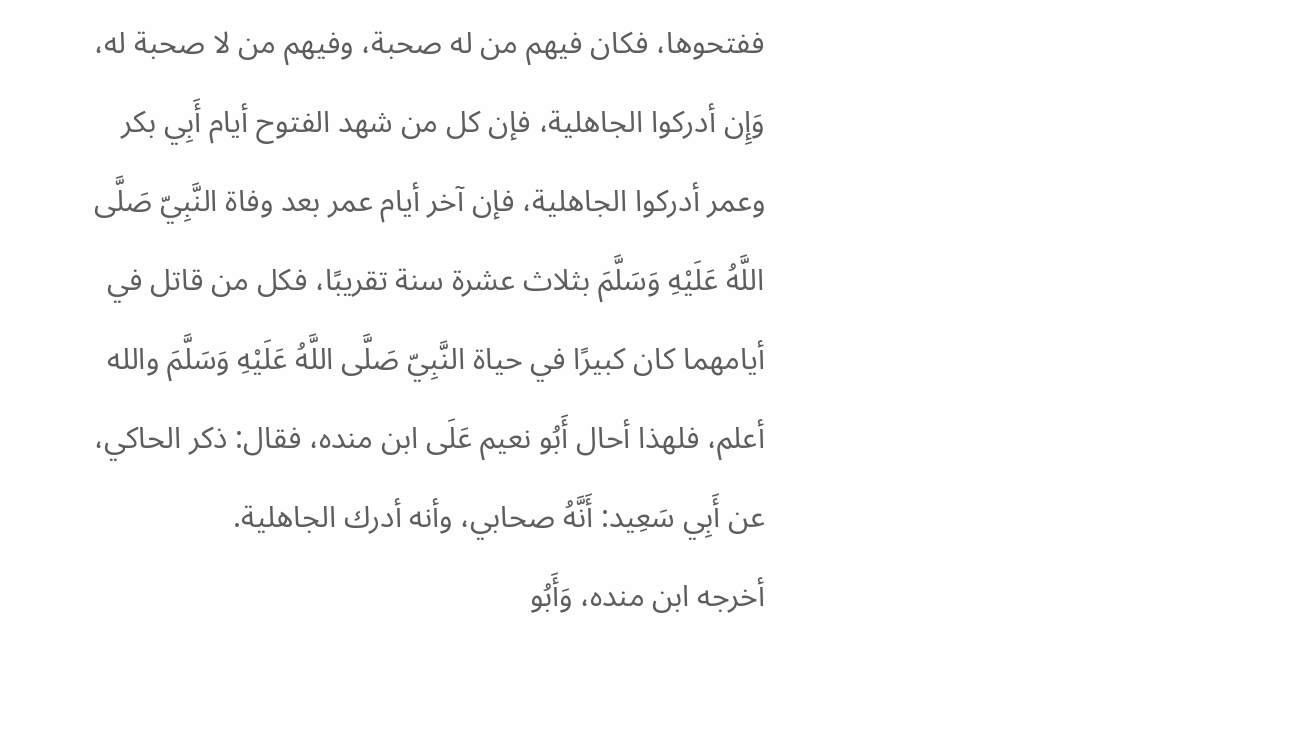ففتحوها، فكان فيهم من له صحبة، وفيهم من لا صحبة له، وَإِن أدركوا الجاهلية، فإن كل من شهد الفتوح أيام أَبِي بكر وعمر أدركوا الجاهلية، فإن آخر أيام عمر بعد وفاة النَّبِيّ صَلَّى اللَّهُ عَلَيْهِ وَسَلَّمَ بثلاث عشرة سنة تقريبًا، فكل من قاتل في أيامهما كان كبيرًا في حياة النَّبِيّ صَلَّى اللَّهُ عَلَيْهِ وَسَلَّمَ والله أعلم، فلهذا أحال أَبُو نعيم عَلَى ابن منده، فقال: ذكر الحاكي، عن أَبِي سَعِيد: أَنَّهُ صحابي، وأنه أدرك الجاهلية.
أخرجه ابن منده، وَأَبُو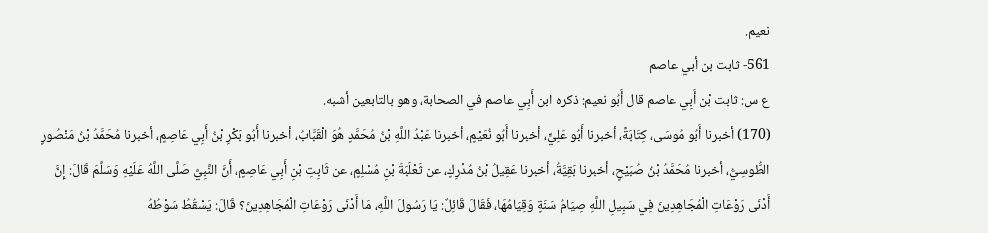نعيم.
561- ثابت بن أبي عاصم
ع س: ثابت بْن أَبِي عاصم قال أَبُو نعيم: ذكره ابن أَبِي عاصم في الصحابة، وهو بالتابعين أشبه.
(170) أخبرنا أَبُو مُوسَى، كِتَابَةً، أخبرنا أَبُو عَلِيٍّ، أخبرنا أَبُو نُعَيْمٍ، أخبرنا عَبْدُ اللَّهِ بْنُ مُحَمَّدٍ هُوَ الْقَبَّابُ، أخبرنا أَبُو بَكْرِ بْنُ أَبِي عَاصِمٍ، أخبرنا مُحَمَّدُ بْنُ مَنْصُورٍ الطُّوسِيُّ، أخبرنا مُحَمَّدُ بْنُ صُبَيْحٍ، أخبرنا بَقِيَّةُ، أخبرنا عَقِيلُ بْنُ مُدْرِكٍ، عن ثَعْلَبَةَ بْنِ مُسْلِمٍ، عن ثَابِتِ بْنِ أَبِي عَاصِمٍ، أَنَّ النَّبِيَّ صَلَّى اللَّهُ عَلَيْهِ وَسَلَّمَ قَالَ: إِنَّ أَدْنَى رَوْعَاتِ الْمُجَاهِدِينَ فِي سَبِيلِ اللَّهِ صِيَامُ سَنَةٍ وَقِيَامُهَا، فَقَالَ قَائِلٌ: يَا رَسُولَ اللَّهِ، مَا أَدْنَى رَوْعَاتِ الْمُجَاهِدِينَ؟ قَالَ: يَسْقُطُ سَوْطُهُ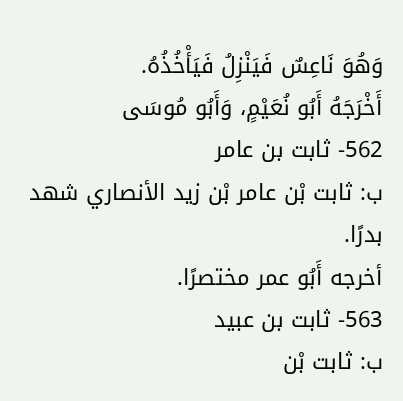وَهُوَ نَاعِسٌ فَيَنْزِلُ فَيَأْخُذُهُ.
أَخْرَجَهُ أَبُو نُعَيْمٍ، وَأَبُو مُوسَى
562- ثابت بن عامر
ب: ثابت بْن عامر بْن زيد الأنصاري شهد بدرًا.
أخرجه أَبُو عمر مختصرًا.
563- ثابت بن عبيد
ب: ثابت بْن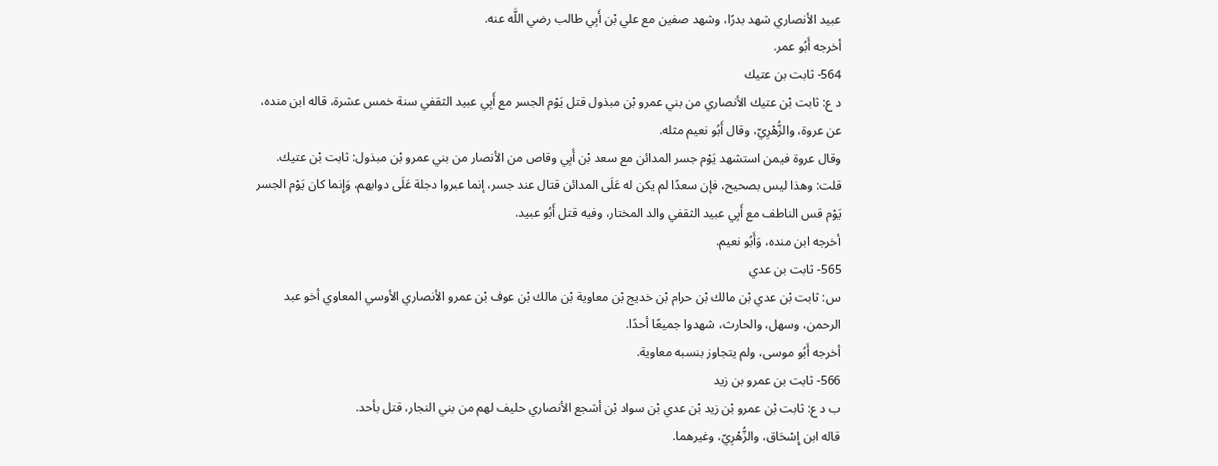عبيد الأنصاري شهد بدرًا، وشهد صفين مع علي بْن أَبِي طالب رضي اللَّه عنه.
أخرجه أَبُو عمر.
564- ثابت بن عتيك
د ع: ثابت بْن عتيك الأنصاري من بني عمرو بْن مبذول قتل يَوْم الجسر مع أَبِي عبيد الثقفي سنة خمس عشرة، قاله ابن منده، عن عروة، والزُّهْرِيّ، وقال أَبُو نعيم مثله.
وقال عروة فيمن استشهد يَوْم جسر المدائن مع سعد بْن أَبِي وقاص من الأنصار من بني عمرو بْن مبذول: ثابت بْن عتيك.
قلت: وهذا ليس بصحيح، فإن سعدًا لم يكن له عَلَى المدائن قتال عند جسر، إنما عبروا دجلة عَلَى دوابهم، وَإِنما كان يَوْم الجسر يَوْم قس الناطف مع أَبِي عبيد الثقفي والد المختار، وفيه قتل أَبُو عبيد.
أخرجه ابن منده، وَأَبُو نعيم.
565- ثابت بن عدي
س: ثابت بْن عدي بْن مالك بْن حرام بْن خديج بْن معاوية بْن مالك بْن عوف بْن عمرو الأنصاري الأوسي المعاوي أخو عبد الرحمن، وسهل، والحارث، شهدوا جميعًا أحدًا.
أخرجه أَبُو موسى، ولم يتجاوز بنسبه معاوية.
566- ثابت بن عمرو بن زيد
ب د ع: ثابت بْن عمرو بْن زيد بْن عدي بْن سواد بْن أشجع الأنصاري حليف لهم من بني النجار، قتل بأحد.
قاله ابن إِسْحَاق، والزُّهْرِيّ، وغيرهما.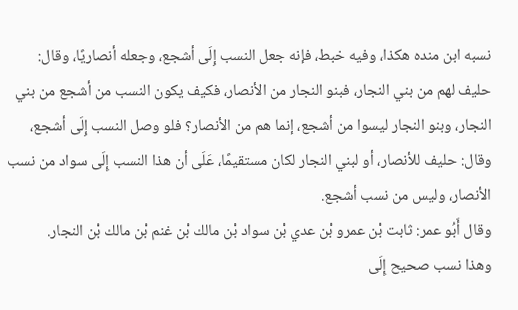نسبه ابن منده هكذا، وفيه خبط، فإنه جعل النسب إِلَى أشجع، وجعله أنصاريًا، وقال: حليف لهم من بني النجار، فبنو النجار من الأنصار، فكيف يكون النسب من أشجع من بني النجار، وبنو النجار ليسوا من أشجع، إنما هم من الأنصار؟ فلو وصل النسب إِلَى أشجع، وقال: حليف للأنصار، أو لبني النجار لكان مستقيمًا، عَلَى أن هذا النسب إِلَى سواد من نسب الأنصار، وليس من نسب أشجع.
وقال أَبُو عمر: ثابت بْن عمرو بْن عدي بْن سواد بْن مالك بْن غنم بْن مالك بْن النجار.
وهذا نسب صحيح إِلَى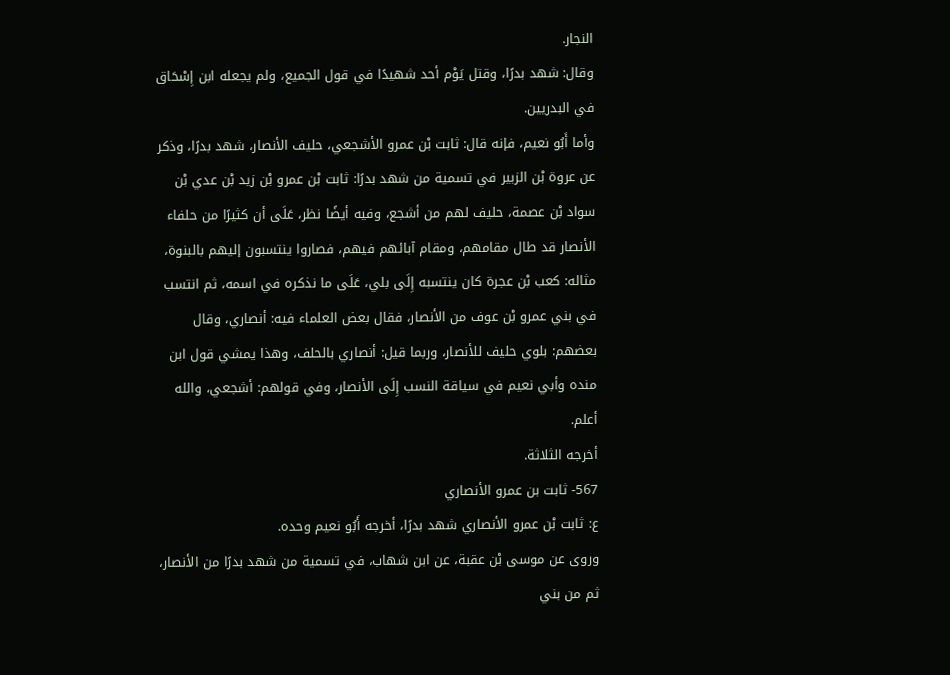النجار.
وقال: شهد بدرًا، وقتل يَوْم أحد شهيدًا في قول الجميع، ولم يجعله ابن إِسْحَاق في البدريين.
وأما أَبُو نعيم، فإنه قال: ثابت بْن عمرو الأشجعي، حليف الأنصار، شهد بدرًا، وذكر عن عروة بْن الزبير في تسمية من شهد بدرًا: ثابت بْن عمرو بْن زيد بْن عدي بْن سواد بْن عصمة، حليف لهم من أشجع، وفيه أيضًا نظر، عَلَى أن كثيرًا من حلفاء الأنصار قد طال مقامهم، ومقام آبائهم فيهم، فصاروا ينتسبون إليهم بالبنوة، مثاله: كعب بْن عجرة كان ينتسبه إِلَى بلي، عَلَى ما نذكره في اسمه، ثم انتسب في بني عمرو بْن عوف من الأنصار، فقال بعض العلماء فيه: أنصاري، وقال بعضهم: بلوي حليف للأنصار، وربما قيل: أنصاري بالحلف، وهذا يمشي قول ابن منده وأبي نعيم في سياقة النسب إِلَى الأنصار، وفي قولهم: أشجعي، والله أعلم.
أخرجه الثلاثة.
567- ثابت بن عمرو الأنصاري
ع: ثابت بْن عمرو الأنصاري شهد بدرًا، أخرجه أَبُو نعيم وحده.
وروى عن موسى بْن عقبة، عن ابن شهاب، في تسمية من شهد بدرًا من الأنصار، ثم من بني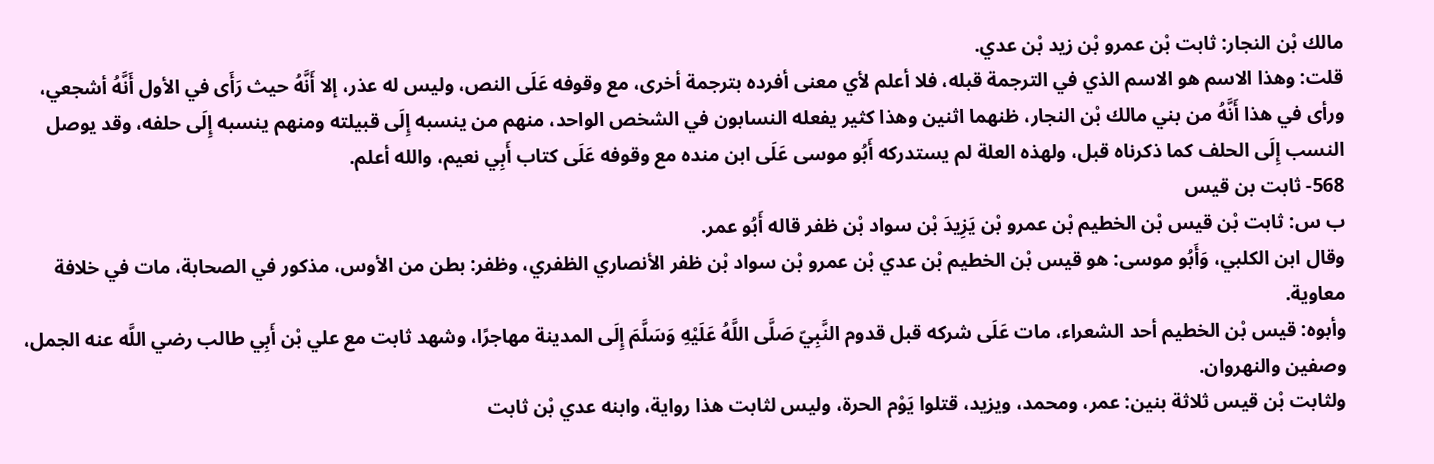مالك بْن النجار: ثابت بْن عمرو بْن زيد بْن عدي.
قلت: وهذا الاسم هو الاسم الذي في الترجمة قبله، فلا أعلم لأي معنى أفرده بترجمة أخرى، مع وقوفه عَلَى النص، وليس له عذر، إلا أَنَّهُ حيث رَأَى في الأول أَنَّهُ أشجعي، ورأى في هذا أَنَّهُ من بني مالك بْن النجار، ظنهما اثنين وهذا كثير يفعله النسابون في الشخص الواحد، منهم من ينسبه إِلَى قبيلته ومنهم ينسبه إِلَى حلفه، وقد يوصل النسب إِلَى الحلف كما ذكرناه قبل، ولهذه العلة لم يستدركه أَبُو موسى عَلَى ابن منده مع وقوفه عَلَى كتاب أَبِي نعيم، والله أعلم.
568- ثابت بن قيس
ب س: ثابت بْن قيس بْن الخطيم بْن عمرو بْن يَزِيدَ بْن سواد بْن ظفر قاله أَبُو عمر.
وقال ابن الكلبي، وَأَبُو موسى: هو قيس بْن الخطيم بْن عدي بْن عمرو بْن سواد بْن ظفر الأنصاري الظفري، وظفر: بطن من الأوس، مذكور في الصحابة، مات في خلافة معاوية.
وأبوه: قيس بْن الخطيم أحد الشعراء، مات عَلَى شركه قبل قدوم النَّبِيّ صَلَّى اللَّهُ عَلَيْهِ وَسَلَّمَ إِلَى المدينة مهاجرًا، وشهد ثابت مع علي بْن أَبِي طالب رضي اللَّه عنه الجمل، وصفين والنهروان.
ولثابت بْن قيس ثلاثة بنين: عمر، ومحمد، ويزيد، قتلوا يَوْم الحرة، وليس لثابت هذا رواية، وابنه عدي بْن ثابت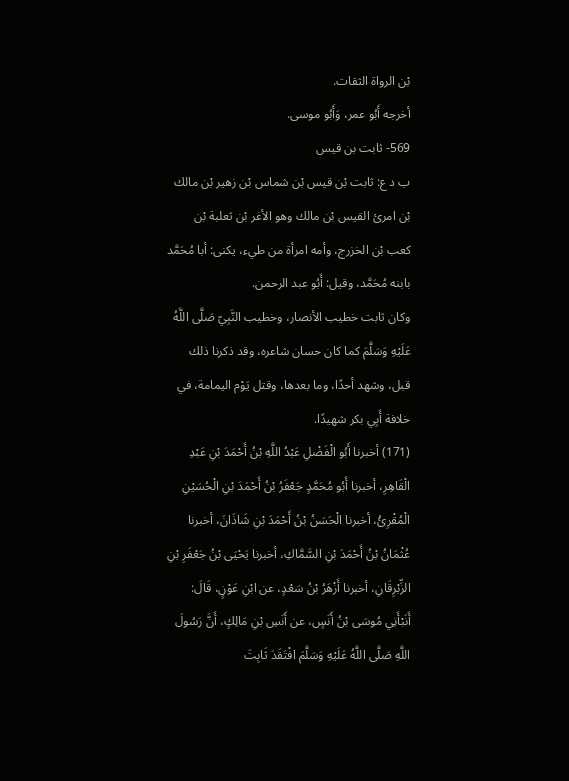بْن الرواة الثقات.
أخرجه أَبُو عمر، وَأَبُو موسى.
569- ثابت بن قيس
ب د ع: ثابت بْن قيس بْن شماس بْن زهير بْن مالك بْن امرئ القيس بْن مالك وهو الأغر بْن ثعلبة بْن كعب بْن الخزرج، وأمه امرأة من طيء، يكنى: أبا مُحَمَّد بابنه مُحَمَّد، وقيل: أَبُو عبد الرحمن.
وكان ثابت خطيب الأنصار، وخطيب النَّبِيّ صَلَّى اللَّهُ عَلَيْهِ وَسَلَّمَ كما كان حسان شاعره، وقد ذكرنا ذلك قبل، وشهد أحدًا، وما بعدها، وقتل يَوْم اليمامة، في خلافة أَبِي بكر شهيدًا.
(171) أخبرنا أَبُو الْفَضْلِ عَبْدُ اللَّهِ بْنُ أَحْمَدَ بْنِ عَبْدِ الْقَاهِرِ، أخبرنا أَبُو مُحَمَّدٍ جَعْفَرُ بْنُ أَحْمَدَ بْنِ الْحُسَيْنِ الْمُقْرِئُ، أخبرنا الْحَسَنُ بْنُ أَحْمَدَ بْنِ شَاذَانَ، أخبرنا عُثْمَانُ بْنُ أَحْمَدَ بْنِ السَّمَّاكِ، أخبرنا يَحْيَى بْنُ جَعْفَرِ بْنِ الزِّبْرِقَانِ، أخبرنا أَزْهَرُ بْنُ سَعْدٍ، عن ابْنِ عَوْنٍ، قَالَ: أَنَبْأَنِي مُوسَى بْنُ أَنَسٍ، عن أَنَسِ بْنِ مَالِكٍ، أَنَّ رَسُولَ اللَّهِ صَلَّى اللَّهُ عَلَيْهِ وَسَلَّمَ افْتَقَدَ ثَابِتَ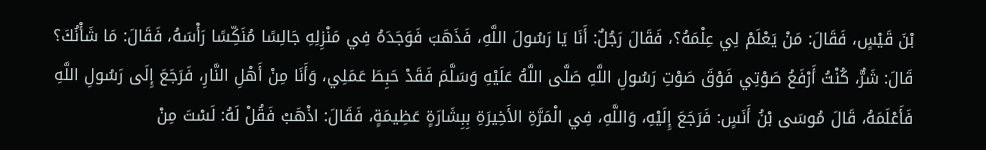بْنَ قَيْسٍ، فَقَالَ: مَنْ يَعْلَمْ لِي عِلْمَهُ؟، فَقَالَ رَجُلٌ: أَنَا يَا رَسُولَ اللَّهِ، فَذَهَبَ فَوَجَدَهُ فِي مَنْزِلِهِ جَالِسًا مُنَكِّسًا رَأْسَهُ، فَقَالَ: مَا شَأْنُكَ؟ قَالَ: شَرٌّ، كُنْتُ أَرْفَعُ صَوْتِي فَوْقَ صَوْتِ رَسُولِ اللَّهِ صَلَّى اللَّهُ عَلَيْهِ وَسَلَّمَ فَقَدْ حَبِطَ عَمَلِي، وَأَنَا مِنْ أَهْلِ النَّارِ، فَرَجَعَ إِلَى رَسُولِ اللَّهِ فَأَعْلَمَهُ، قَالَ مُوسَى بْنُ أَنَسٍ: فَرَجَعَ إِلَيْهِ، وَاللَّهِ، فِي الْمَرَّةِ الأَخِيرَةِ بِبِشَارَةٍ عَظِيمَةٍ، فَقَالَ: اذْهَبْ فَقُلْ لَهُ: لَسْتَ مِنْ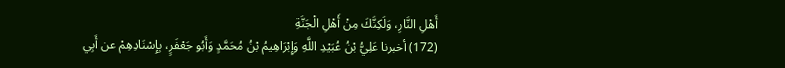أَهْلِ النَّارِ، وَلَكِنَّكَ مِنْ أَهْلِ الْجَنَّةِ
(172) أخبرنا عَلِيُّ بْنُ عُبَيْدِ اللَّهِ وَإِبْرَاهِيمُ بْنُ مُحَمَّدٍ وَأَبُو جَعْفَرٍ، بِإِسْنَادِهِمْ عن أَبِي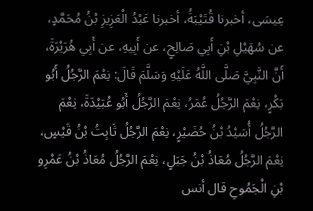عِيسَى، أخبرنا قُتَيْبَةُ، أخبرنا عَبْدُ الْعَزِيزِ بْنُ مُحَمَّدٍ، عن سُهَيْلِ بْنِ أَبِي صَالِحٍ، عن أَبِيهِ، عن أَبِي هُرَيْرَةَ، أَنَّ النَّبِيَّ صَلَّى اللَّهُ عَلَيْهِ وَسَلَّمَ قَالَ: نِعْمَ الرَّجُلُ أَبُو بَكْرٍ، نِعْمَ الرَّجُلُ عُمَرُ، نِعْمَ الرَّجُلُ أَبُو عُبَيْدَةَ، نِعْمَ الرَّجُلُ أُسَيْدُ بْنُ حُضَيْرٍ، نِعْمَ الرَّجُلُ ثَابِتُ بْنُ قَيْسٍ، نِعْمَ الرَّجُلُ مُعَاذُ بْنُ جَبَلٍ، نِعْمَ الرَّجُلُ مُعَاذُ بْنُ عَمْرِو بْنِ الْجَمُوحِ قال أنس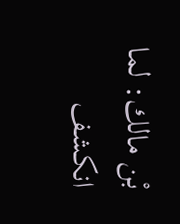بْن مالك: لما انكشف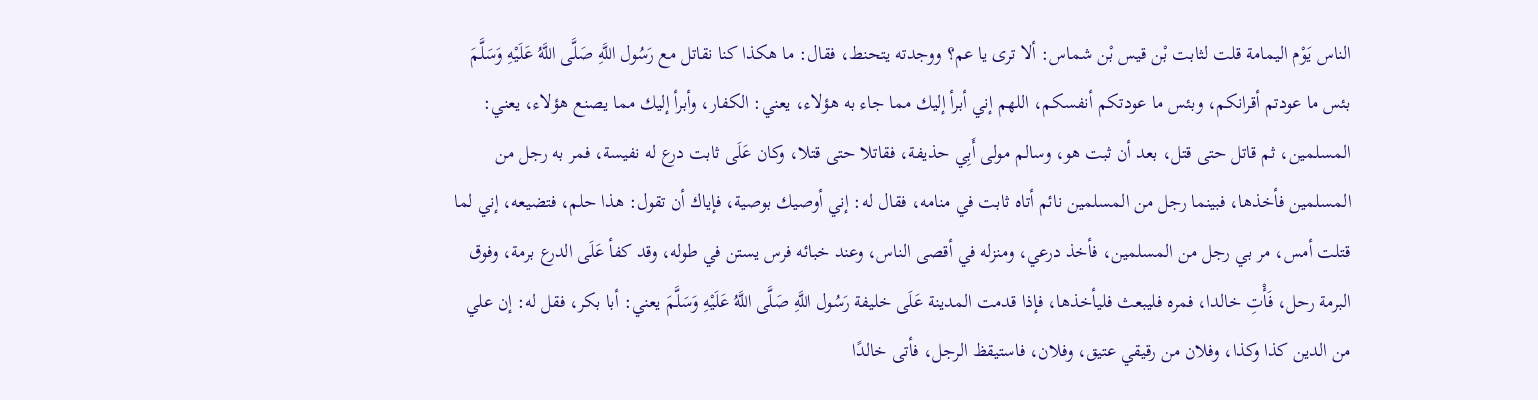الناس يَوْم اليمامة قلت لثابت بْن قيس بْن شماس: ألا ترى يا عم؟ ووجدته يتحنط، فقال: ما هكذا كنا نقاتل مع رَسُول اللَّهِ صَلَّى اللَّهُ عَلَيْهِ وَسَلَّمَ بئس ما عودتم أقرانكم، وبئس ما عودتكم أنفسكم، اللهم إني أبرأ إليك مما جاء به هؤلاء، يعني: الكفار، وأبرأ إليك مما يصنع هؤلاء، يعني: المسلمين، ثم قاتل حتى قتل، بعد أن ثبت هو، وسالم مولى أَبِي حذيفة، فقاتلا حتى قتلا، وكان عَلَى ثابت درع له نفيسة، فمر به رجل من المسلمين فأخذها، فبينما رجل من المسلمين نائم أتاه ثابت في منامه، فقال له: إني أوصيك بوصية، فإياك أن تقول: هذا حلم، فتضيعه، إني لما قتلت أمس، مر بي رجل من المسلمين، فأخذ درعي، ومنزله في أقصى الناس، وعند خبائه فرس يستن في طوله، وقد كفأ عَلَى الدرع برمة، وفوق البرمة رحل، فَأْتِ خالدا، فمره فليبعث فليأخذها، فإذا قدمت المدينة عَلَى خليفة رَسُول اللَّهِ صَلَّى اللَّهُ عَلَيْهِ وَسَلَّمَ يعني: أبا بكر، فقل له: إن علي من الدين كذا وكذا، وفلان من رقيقي عتيق، وفلان، فاستيقظ الرجل، فأتى خالدًا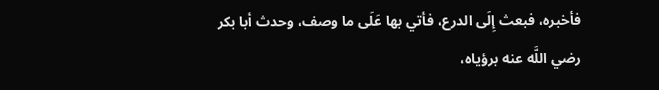فأخبره، فبعث إِلَى الدرع، فأتي بها عَلَى ما وصف، وحدث أبا بكر رضي اللَّه عنه برؤياه،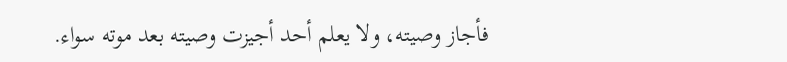فأجاز وصيته، ولا يعلم أحد أجيزت وصيته بعد موته سواء.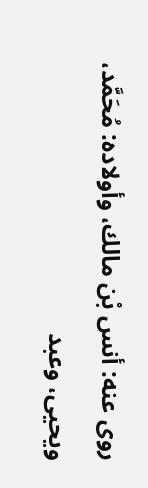روى عنه: أنس بْن مالك، وأولاده: مُحَمَّد، ويحيى، وعبد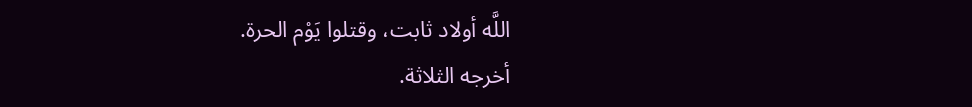اللَّه أولاد ثابت، وقتلوا يَوْم الحرة.
أخرجه الثلاثة.